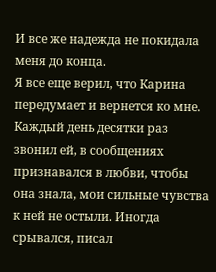И все же надежда не покидала меня до конца.
Я все еще верил, что Карина передумает и вернется ко мне. Каждый день десятки раз звонил ей, в сообщениях признавался в любви, чтобы она знала, мои сильные чувства к ней не остыли. Иногда срывался, писал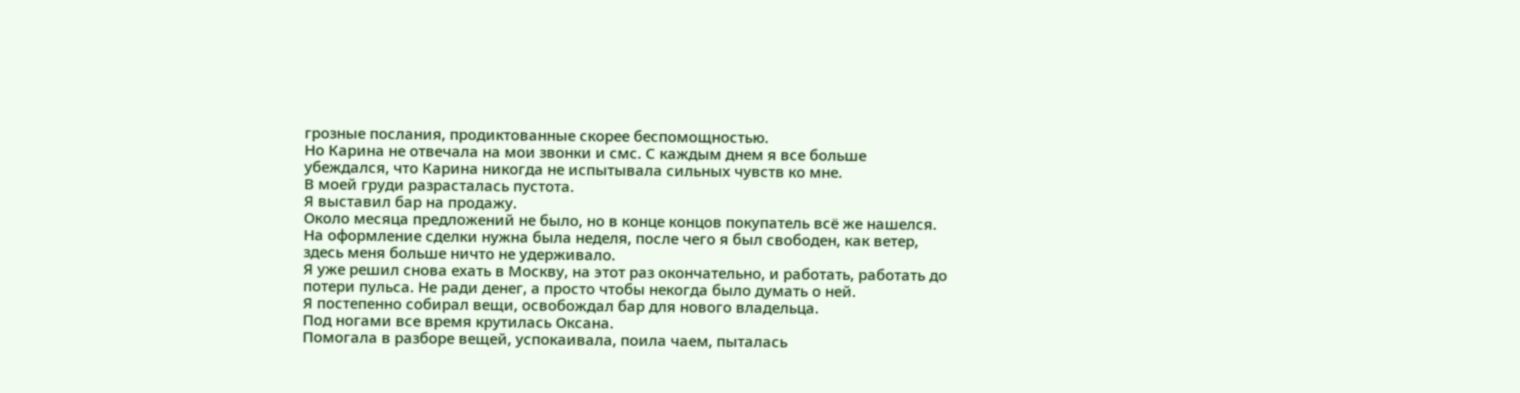грозные послания, продиктованные скорее беспомощностью.
Но Карина не отвечала на мои звонки и смс. С каждым днем я все больше убеждался, что Карина никогда не испытывала сильных чувств ко мне.
В моей груди разрасталась пустота.
Я выставил бар на продажу.
Около месяца предложений не было, но в конце концов покупатель всё же нашелся. На оформление сделки нужна была неделя, после чего я был свободен, как ветер, здесь меня больше ничто не удерживало.
Я уже решил снова ехать в Москву, на этот раз окончательно, и работать, работать до потери пульса. Не ради денег, а просто чтобы некогда было думать о ней.
Я постепенно собирал вещи, освобождал бар для нового владельца.
Под ногами все время крутилась Оксана.
Помогала в разборе вещей, успокаивала, поила чаем, пыталась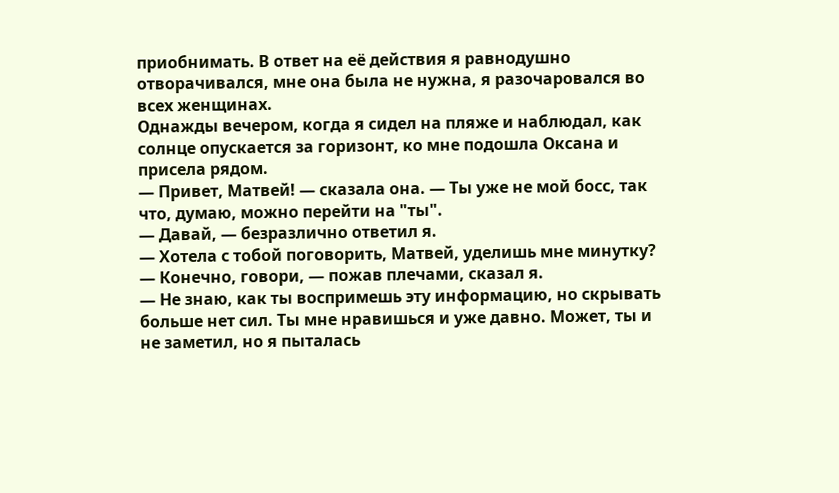приобнимать. В ответ на её действия я равнодушно отворачивался, мне она была не нужна, я разочаровался во всех женщинах.
Однажды вечером, когда я сидел на пляже и наблюдал, как солнце опускается за горизонт, ко мне подошла Оксана и присела рядом.
— Привет, Матвей! — сказала она. — Ты уже не мой босс, так что, думаю, можно перейти на "ты".
— Давай, — безразлично ответил я.
— Хотела с тобой поговорить, Матвей, уделишь мне минутку?
— Конечно, говори, — пожав плечами, сказал я.
— Не знаю, как ты воспримешь эту информацию, но скрывать больше нет сил. Ты мне нравишься и уже давно. Может, ты и не заметил, но я пыталась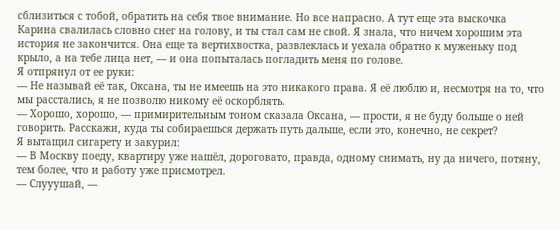сблизиться с тобой, обратить на себя твое внимание. Но все напрасно. А тут еще эта выскочка Карина свалилась словно снег на голову, и ты стал сам не свой. Я знала, что ничем хорошим эта история не закончится. Она еще та вертихвостка, развлеклась и уехала обратно к муженьку под крыло, а на тебе лица нет, — и она попыталась погладить меня по голове.
Я отпрянул от ее руки:
— Не называй её так, Оксана, ты не имеешь на это никакого права. Я её люблю и, несмотря на то, что мы расстались, я не позволю никому её оскорблять.
— Хорошо, хорошо, — примирительным тоном сказала Оксана, — прости, я не буду больше о ней говорить. Расскажи, куда ты собираешься держать путь дальше, если это, конечно, не секрет?
Я вытащил сигарету и закурил:
— В Москву поеду, квартиру уже нашёл, дороговато, правда, одному снимать, ну да ничего, потяну, тем более, что и работу уже присмотрел.
— Слууушай, —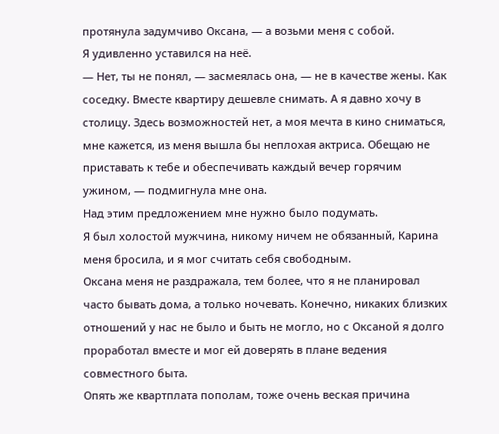протянула задумчиво Оксана, — а возьми меня с собой.
Я удивленно уставился на неё.
— Нет, ты не понял, — засмеялась она, — не в качестве жены. Как соседку. Вместе квартиру дешевле снимать. А я давно хочу в столицу. Здесь возможностей нет, а моя мечта в кино сниматься, мне кажется, из меня вышла бы неплохая актриса. Обещаю не приставать к тебе и обеспечивать каждый вечер горячим ужином, — подмигнула мне она.
Над этим предложением мне нужно было подумать.
Я был холостой мужчина, никому ничем не обязанный, Карина меня бросила, и я мог считать себя свободным.
Оксана меня не раздражала, тем более, что я не планировал часто бывать дома, а только ночевать. Конечно, никаких близких отношений у нас не было и быть не могло, но с Оксаной я долго проработал вместе и мог ей доверять в плане ведения совместного быта.
Опять же квартплата пополам, тоже очень веская причина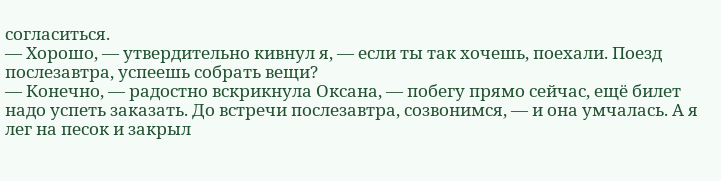согласиться.
— Хорошо, — утвердительно кивнул я, — если ты так хочешь, поехали. Поезд послезавтра, успеешь собрать вещи?
— Конечно, — радостно вскрикнула Оксана, — побегу прямо сейчас, ещё билет надо успеть заказать. До встречи послезавтра, созвонимся, — и она умчалась. А я лег на песок и закрыл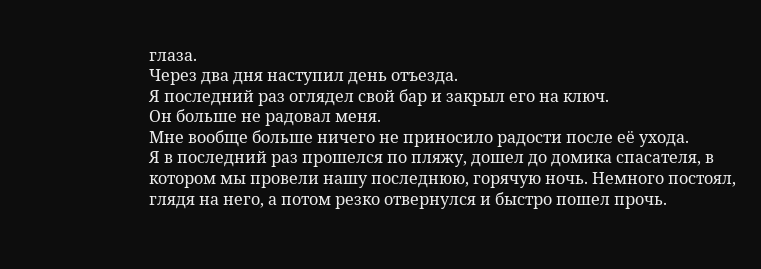глаза.
Через два дня наступил день отъезда.
Я последний раз оглядел свой бар и закрыл его на ключ.
Он больше не радовал меня.
Мне вообще больше ничего не приносило радости после её ухода.
Я в последний раз прошелся по пляжу, дошел до домика спасателя, в котором мы провели нашу последнюю, горячую ночь. Немного постоял, глядя на него, а потом резко отвернулся и быстро пошел прочь.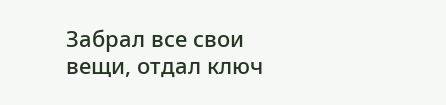Забрал все свои вещи, отдал ключ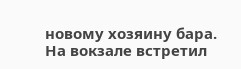новому хозяину бара.
На вокзале встретил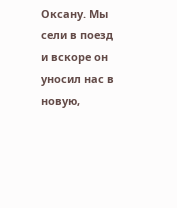Оксану. Мы сели в поезд и вскоре он уносил нас в новую,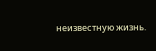неизвестную жизнь.